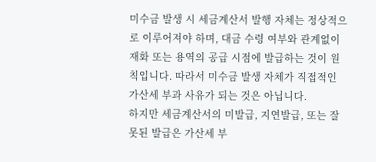미수금 발생 시 세금계산서 발행 자체는 정상적으로 이루어져야 하며, 대금 수령 여부와 관계없이 재화 또는 용역의 공급 시점에 발급하는 것이 원칙입니다. 따라서 미수금 발생 자체가 직접적인 가산세 부과 사유가 되는 것은 아닙니다.
하지만 세금계산서의 미발급, 지연발급, 또는 잘못된 발급은 가산세 부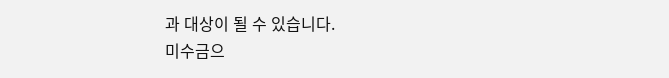과 대상이 될 수 있습니다.
미수금으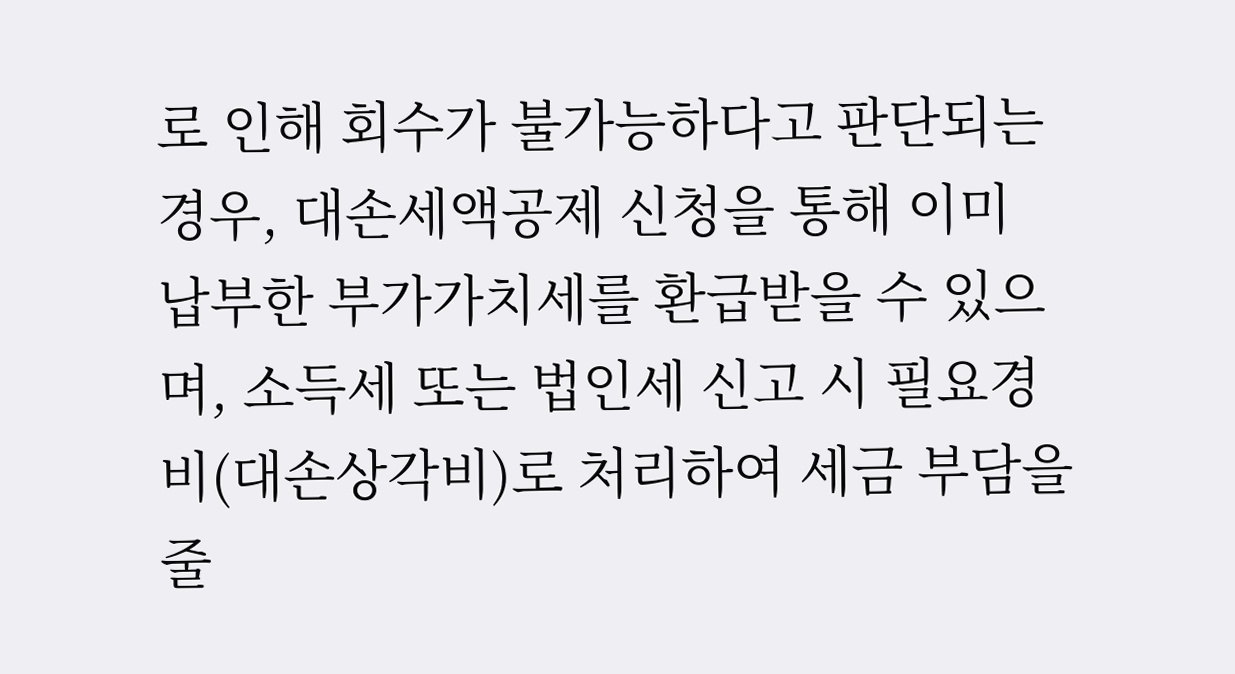로 인해 회수가 불가능하다고 판단되는 경우, 대손세액공제 신청을 통해 이미 납부한 부가가치세를 환급받을 수 있으며, 소득세 또는 법인세 신고 시 필요경비(대손상각비)로 처리하여 세금 부담을 줄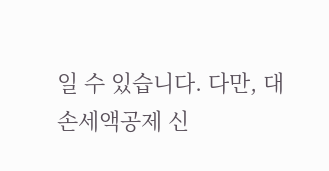일 수 있습니다. 다만, 대손세액공제 신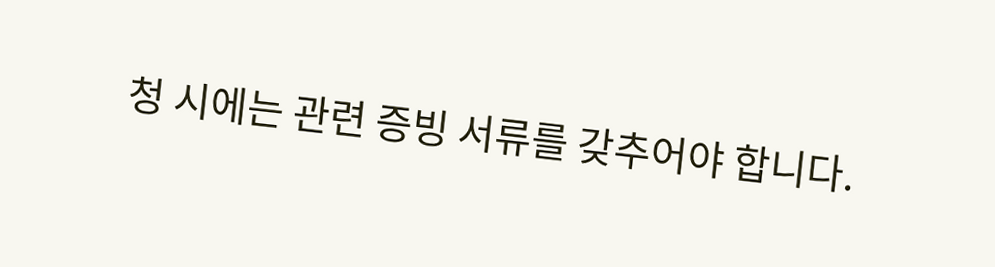청 시에는 관련 증빙 서류를 갖추어야 합니다.